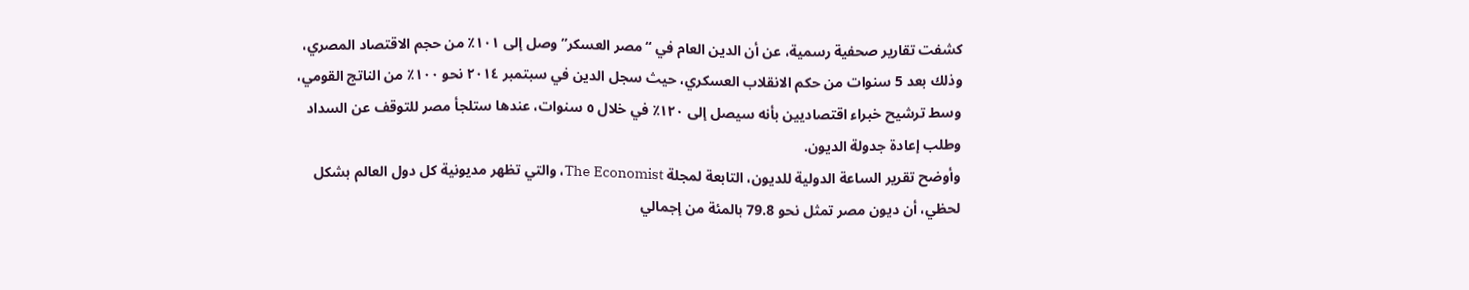كشفت تقارير صحفية رسمية، عن أن الدين العام في “مصر العسكر” وصل إلى ١٠١٪ من حجم الاقتصاد المصري، وذلك بعد 5 سنوات من حكم الانقلاب العسكري، حيث سجل الدين في سبتمبر ٢٠١٤ نحو ١٠٠٪ من الناتج القومي، وسط ترشيح خبراء اقتصاديين بأنه سيصل إلى ١٢٠٪ في خلال ٥ سنوات، عندها ستلجأ مصر للتوقف عن السداد وطلب إعادة جدولة الديون.
وأوضح تقرير الساعة الدولية للديون، التابعة لمجلة The Economist، والتي تظهر مديونية كل دول العالم بشكل لحظي، أن ديون مصر تمثل نحو 79.8 بالمئة من إجمالي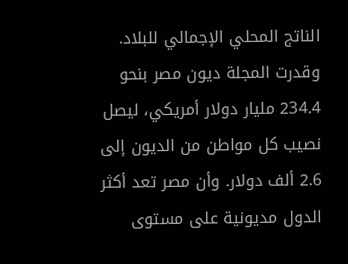الناتج المحلي الإجمالي للبلاد.
وقدرت المجلة ديون مصر بنحو 234.4 مليار دولار أمريكي، ليصل نصيب كل مواطن من الديون إلى 2.6 ألف دولار. وأن مصر تعد أكثر الدول مديونية على مستوى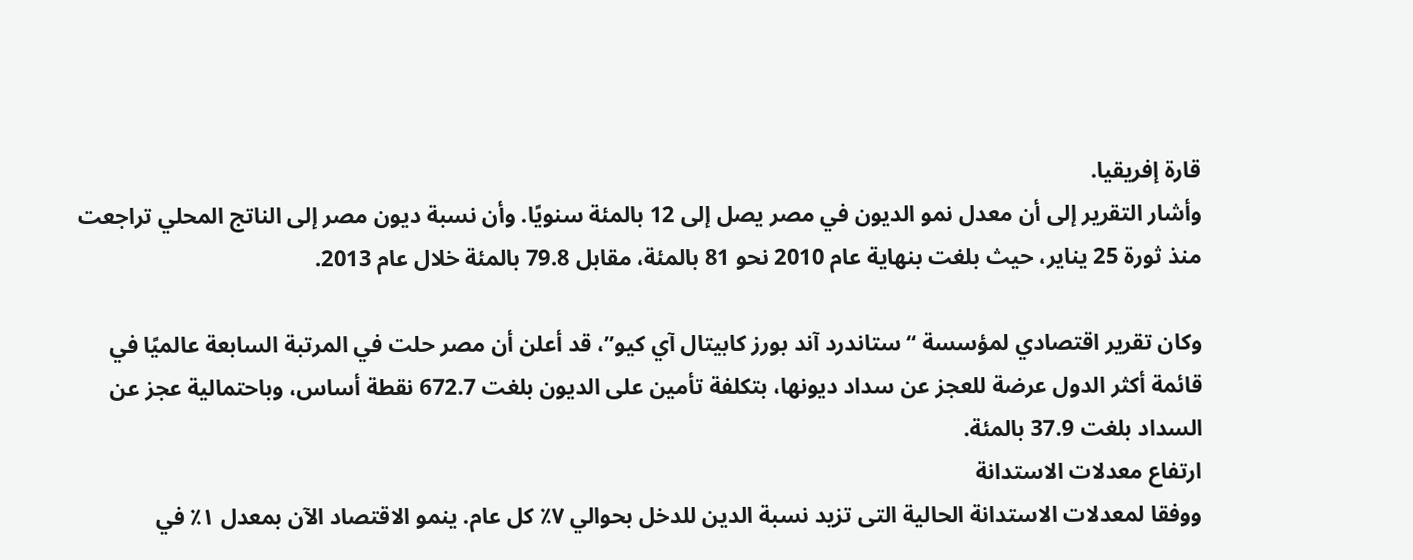قارة إفريقيا.
وأشار التقرير إلى أن معدل نمو الديون في مصر يصل إلى 12 بالمئة سنويًا. وأن نسبة ديون مصر إلى الناتج المحلي تراجعت منذ ثورة 25 يناير، حيث بلغت بنهاية عام 2010 نحو 81 بالمئة، مقابل 79.8 بالمئة خلال عام 2013.

وكان تقرير اقتصادي لمؤسسة “ستاندرد آند بورز كابيتال آي كيو”، قد أعلن أن مصر حلت في المرتبة السابعة عالميًا في قائمة أكثر الدول عرضة للعجز عن سداد ديونها، بتكلفة تأمين على الديون بلغت 672.7 نقطة أساس، وباحتمالية عجز عن السداد بلغت 37.9 بالمئة.
ارتفاع معدلات الاستدانة
ووفقا لمعدلات الاستدانة الحالية التى تزيد نسبة الدين للدخل بحوالي ٧٪ كل عام. ينمو الاقتصاد الآن بمعدل ١٪ في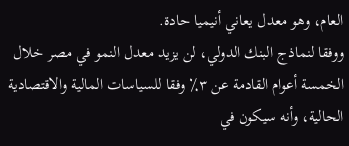العام، وهو معدل يعاني أنيميا حادة.
ووفقا لنماذج البنك الدولي، لن يزيد معدل النمو في مصر خلال الخمسة أعوام القادمة عن ٣٪ وفقا للسياسات المالية والاقتصادية الحالية، وأنه سيكون في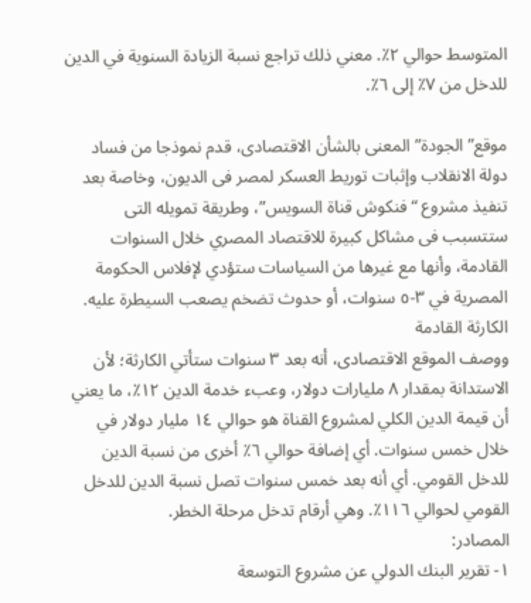المتوسط حوالي ٢٪. معني ذلك تراجع نسبة الزيادة السنوية في الدين للدخل من ٧٪ إلى ٦٪.

موقع” الجودة” المعنى بالشأن الاقتصادى، قدم نموذجا من فساد دولة الانقلاب وإثبات توريط العسكر لمصر فى الديون، وخاصة بعد تنفيذ مشروع “فنكوش قناة السويس”، وطريقة تمويله التى ستتسبب فى مشاكل كبيرة للاقتصاد المصري خلال السنوات القادمة، وأنها مع غيرها من السياسات ستؤدي لإفلاس الحكومة المصرية في ٣-٥ سنوات، أو حدوث تضخم يصعب السيطرة عليه.
الكارثة القادمة
ووصف الموقع الاقتصادى، أنه بعد ٣ سنوات ستأتي الكارثة؛ لأن الاستدانة بمقدار ٨ مليارات دولار، وعبء خدمة الدين ١٢٪، ما يعني أن قيمة الدين الكلي لمشروع القناة هو حوالي ١٤ مليار دولار في خلال خمس سنوات. أي إضافة حوالي ٦٪ أخرى من نسبة الدين للدخل القومي. أي أنه بعد خمس سنوات تصل نسبة الدين للدخل القومي لحوالي ١١٦٪. وهي أرقام تدخل مرحلة الخطر.
المصادر:
١- تقرير البنك الدولي عن مشروع التوسعة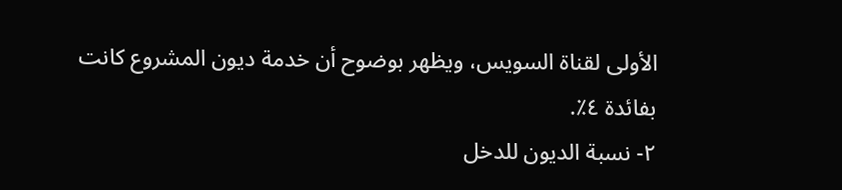الأولى لقناة السويس، ويظهر بوضوح أن خدمة ديون المشروع كانت بفائدة ٤٪.
٢- نسبة الديون للدخل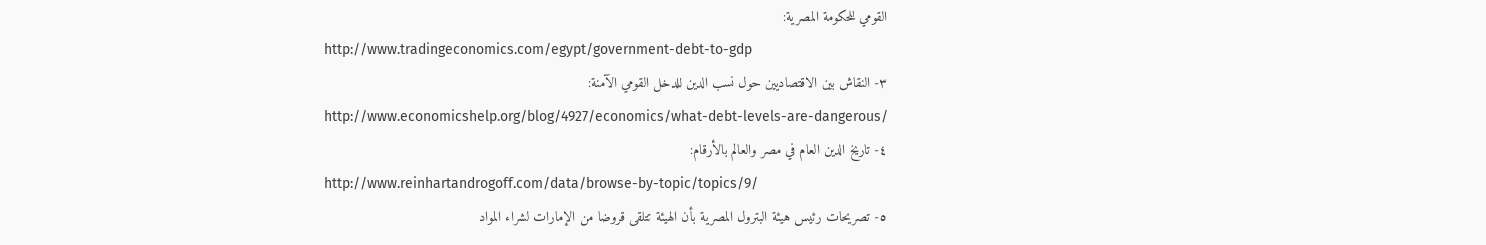القومي للحكومة المصرية:
http://www.tradingeconomics.com/egypt/government-debt-to-gdp
٣- النقاش بين الاقتصاديين حول نسب الدين للدخل القومي الآمنة:
http://www.economicshelp.org/blog/4927/economics/what-debt-levels-are-dangerous/
٤- تاريخ الدين العام في مصر والعالم بالأرقام:
http://www.reinhartandrogoff.com/data/browse-by-topic/topics/9/
٥- تصريحات رئيس هيئة البترول المصرية بأن الهيئة تتلقى قروضا من الإمارات لشراء المواد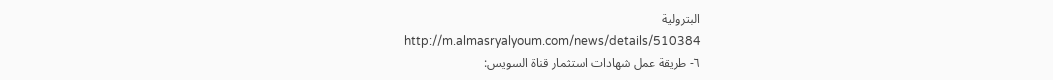البترولية
http://m.almasryalyoum.com/news/details/510384
٦- طريقة عمل شهادات استثمار قناة السويس: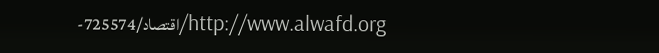http://www.alwafd.org/اقتصاد/725574-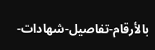بالأرقام-تفاصيل-شهادات-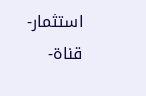استثمار-قناة-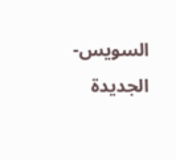السويس-الجديدة